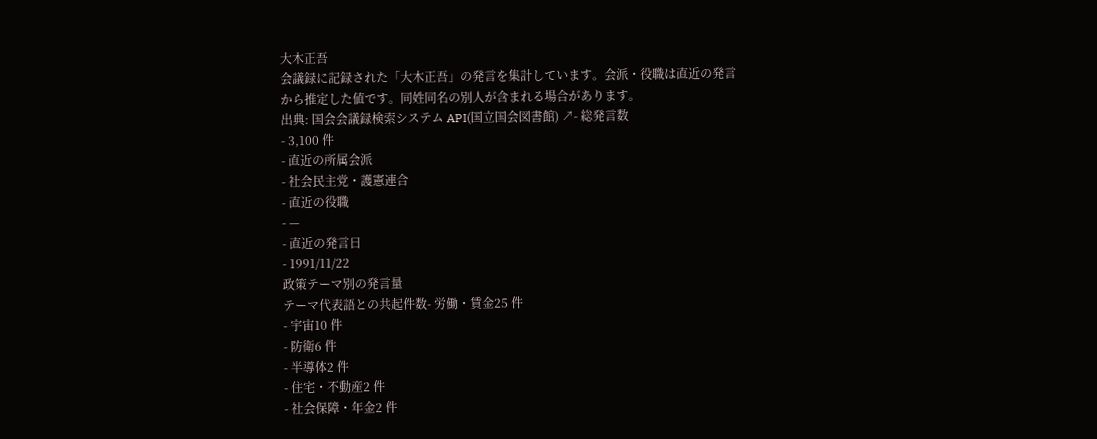大木正吾
会議録に記録された「大木正吾」の発言を集計しています。会派・役職は直近の発言から推定した値です。同姓同名の別人が含まれる場合があります。
出典: 国会会議録検索システム API(国立国会図書館) ↗- 総発言数
- 3,100 件
- 直近の所属会派
- 社会民主党・護憲連合
- 直近の役職
- —
- 直近の発言日
- 1991/11/22
政策テーマ別の発言量
テーマ代表語との共起件数- 労働・賃金25 件
- 宇宙10 件
- 防衛6 件
- 半導体2 件
- 住宅・不動産2 件
- 社会保障・年金2 件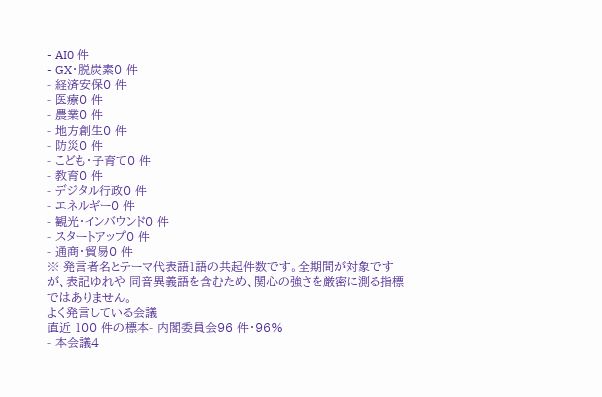- AI0 件
- GX・脱炭素0 件
- 経済安保0 件
- 医療0 件
- 農業0 件
- 地方創生0 件
- 防災0 件
- こども・子育て0 件
- 教育0 件
- デジタル行政0 件
- エネルギー0 件
- 観光・インバウンド0 件
- スタートアップ0 件
- 通商・貿易0 件
※ 発言者名とテーマ代表語1語の共起件数です。全期間が対象ですが、表記ゆれや 同音異義語を含むため、関心の強さを厳密に測る指標ではありません。
よく発言している会議
直近 100 件の標本- 内閣委員会96 件・96%
- 本会議4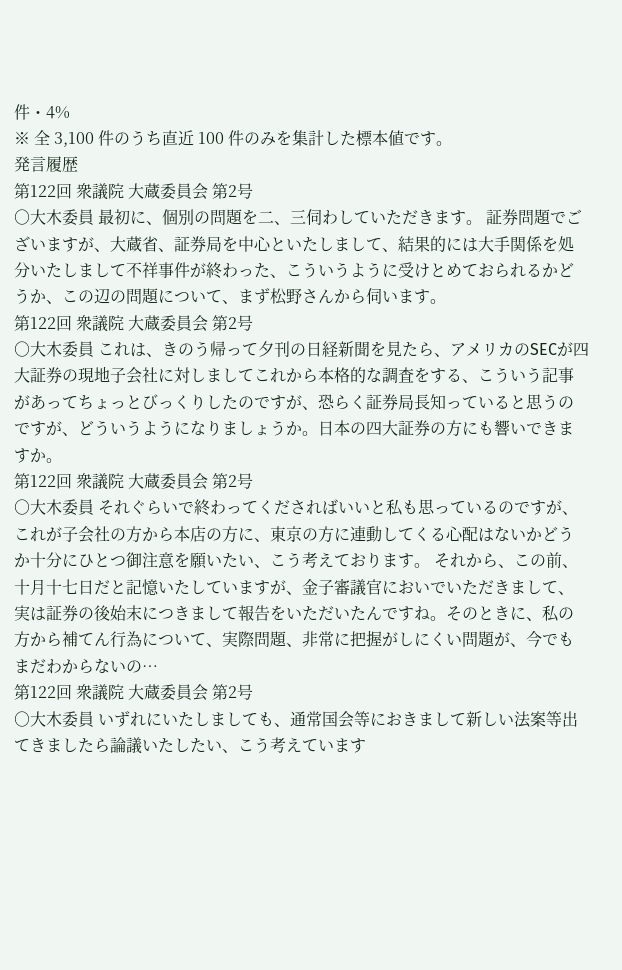件・4%
※ 全 3,100 件のうち直近 100 件のみを集計した標本値です。
発言履歴
第122回 衆議院 大蔵委員会 第2号
○大木委員 最初に、個別の問題を二、三伺わしていただきます。 証券問題でございますが、大蔵省、証券局を中心といたしまして、結果的には大手関係を処分いたしまして不祥事件が終わった、こういうように受けとめておられるかどうか、この辺の問題について、まず松野さんから伺います。
第122回 衆議院 大蔵委員会 第2号
○大木委員 これは、きのう帰って夕刊の日経新聞を見たら、アメリカのSECが四大証券の現地子会社に対しましてこれから本格的な調査をする、こういう記事があってちょっとびっくりしたのですが、恐らく証券局長知っていると思うのですが、どういうようになりましょうか。日本の四大証券の方にも響いできますか。
第122回 衆議院 大蔵委員会 第2号
○大木委員 それぐらいで終わってくださればいいと私も思っているのですが、これが子会社の方から本店の方に、東京の方に連動してくる心配はないかどうか十分にひとつ御注意を願いたい、こう考えております。 それから、この前、十月十七日だと記憶いたしていますが、金子審議官においでいただきまして、実は証券の後始末につきまして報告をいただいたんですね。そのときに、私の方から補てん行為について、実際問題、非常に把握がしにくい問題が、今でもまだわからないの…
第122回 衆議院 大蔵委員会 第2号
○大木委員 いずれにいたしましても、通常国会等におきまして新しい法案等出てきましたら論議いたしたい、こう考えています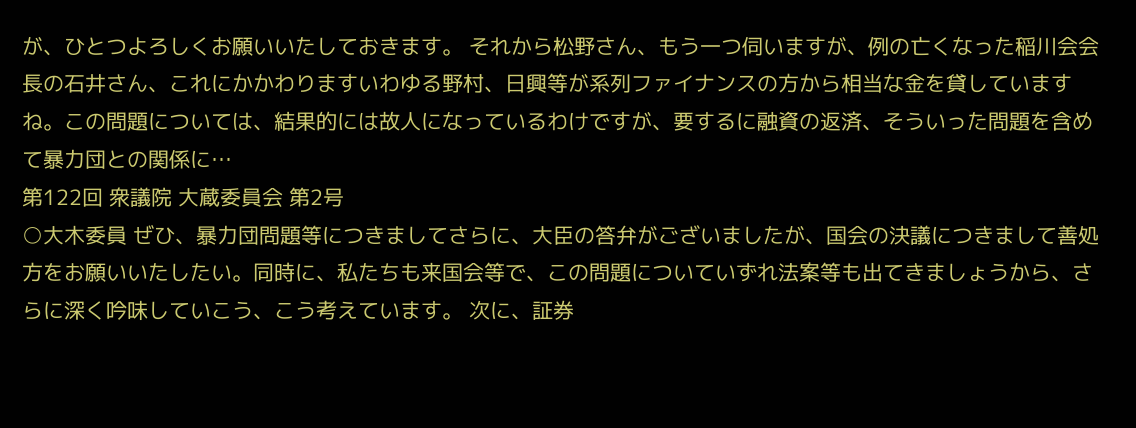が、ひとつよろしくお願いいたしておきます。 それから松野さん、もう一つ伺いますが、例の亡くなった稲川会会長の石井さん、これにかかわりますいわゆる野村、日興等が系列ファイナンスの方から相当な金を貸していますね。この問題については、結果的には故人になっているわけですが、要するに融資の返済、そういった問題を含めて暴力団との関係に…
第122回 衆議院 大蔵委員会 第2号
○大木委員 ぜひ、暴力団問題等につきましてさらに、大臣の答弁がございましたが、国会の決議につきまして善処方をお願いいたしたい。同時に、私たちも来国会等で、この問題についていずれ法案等も出てきましょうから、さらに深く吟味していこう、こう考えています。 次に、証券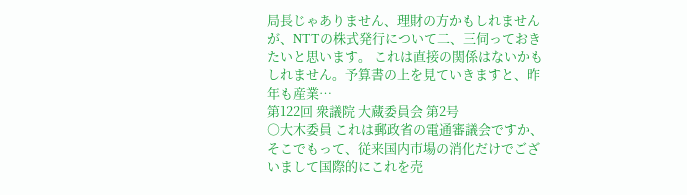局長じゃありません、理財の方かもしれませんが、NTTの株式発行について二、三伺っておきたいと思います。 これは直接の関係はないかもしれません。予算書の上を見ていきますと、昨年も産業…
第122回 衆議院 大蔵委員会 第2号
○大木委員 これは郵政省の電通審議会ですか、そこでもって、従来国内市場の消化だけでございまして国際的にこれを売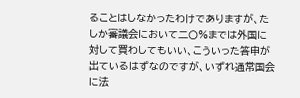ることはしなかったわけでありますが、たしか審議会において二〇%までは外国に対して買わしてもいい、こういった答申が出ているはずなのですが、いずれ通常国会に法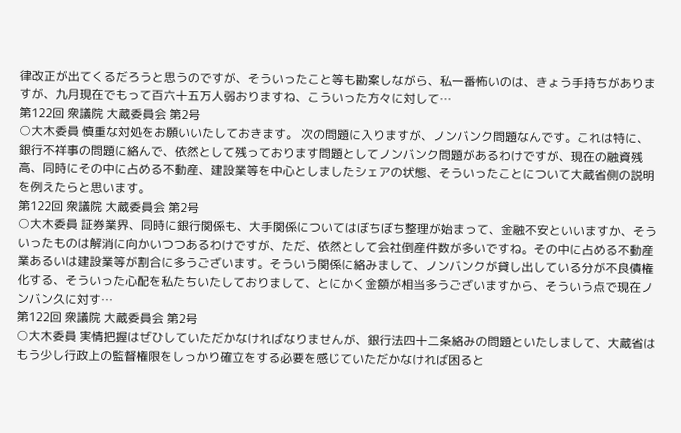律改正が出てくるだろうと思うのですが、そういったこと等も勘案しながら、私一番怖いのは、きょう手持ちがありますが、九月現在でもって百六十五万人弱おりますね、こういった方々に対して…
第122回 衆議院 大蔵委員会 第2号
○大木委員 慎重な対処をお願いいたしておきます。 次の問題に入りますが、ノンバンク問題なんです。これは特に、銀行不祥事の問題に絡んで、依然として残っております問題としてノンバンク問題があるわけですが、現在の融資残高、同時にその中に占める不動産、建設業等を中心としましたシェアの状態、そういったことについて大蔵省側の説明を例えたらと思います。
第122回 衆議院 大蔵委員会 第2号
○大木委員 証券業界、同時に銀行関係も、大手関係についてはぼちぼち整理が始まって、金融不安といいますか、そういったものは解消に向かいつつあるわけですが、ただ、依然として会社倒産件数が多いですね。その中に占める不動産業あるいは建設業等が割合に多うございます。そういう関係に絡みまして、ノンバンクが貸し出している分が不良債権化する、そういった心配を私たちいたしておりまして、とにかく金額が相当多うございますから、そういう点で現在ノンバン久に対す…
第122回 衆議院 大蔵委員会 第2号
○大木委員 実情把握はぜひしていただかなければなりませんが、銀行法四十二条絡みの問題といたしまして、大蔵省はもう少し行政上の監督権限をしっかり確立をする必要を感じていただかなければ困ると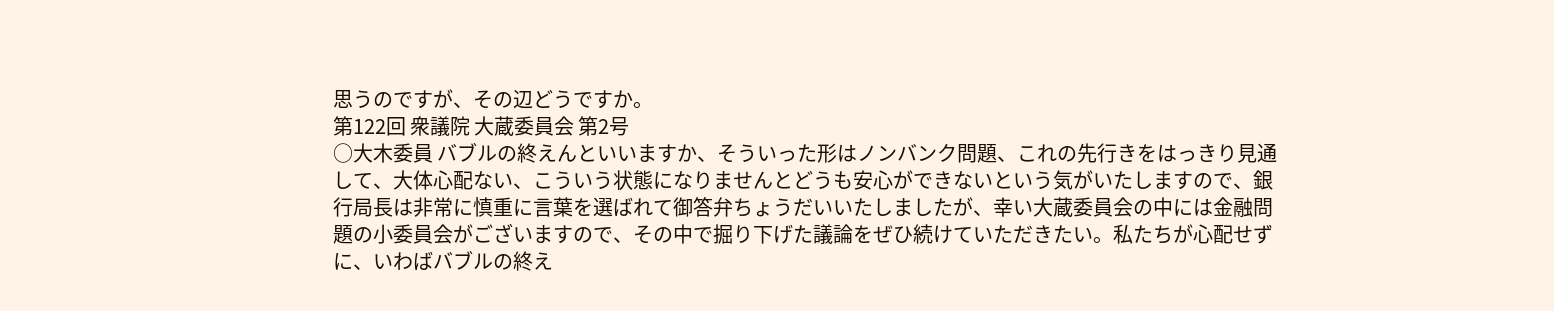思うのですが、その辺どうですか。
第122回 衆議院 大蔵委員会 第2号
○大木委員 バブルの終えんといいますか、そういった形はノンバンク問題、これの先行きをはっきり見通して、大体心配ない、こういう状態になりませんとどうも安心ができないという気がいたしますので、銀行局長は非常に慎重に言葉を選ばれて御答弁ちょうだいいたしましたが、幸い大蔵委員会の中には金融問題の小委員会がございますので、その中で掘り下げた議論をぜひ続けていただきたい。私たちが心配せずに、いわばバブルの終え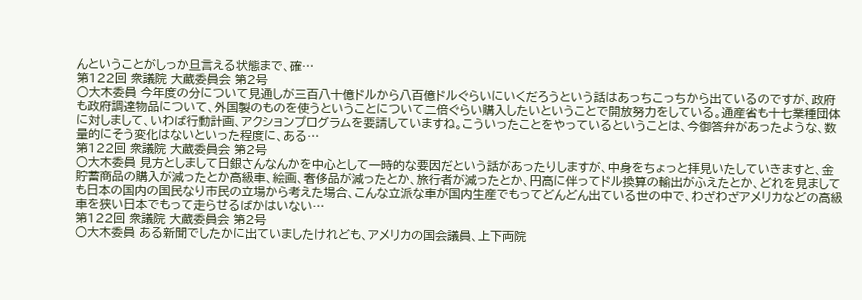んということがしっか旦言える状態まで、確…
第122回 衆議院 大蔵委員会 第2号
○大木委員 今年度の分について見通しが三百八十億ドルから八百億ドルぐらいにいくだろうという話はあっちこっちから出ているのですが、政府も政府調達物品について、外国製のものを使うということについて二倍ぐらい購入したいということで開放努力をしている。通産省も十七業種団体に対しまして、いわば行動計画、アクションプログラムを要請していますね。こういったことをやっているということは、今御答弁があったような、数量的にそう変化はないといった程度に、ある…
第122回 衆議院 大蔵委員会 第2号
○大木委員 見方としまして日銀さんなんかを中心として一時的な要因だという話があったりしますが、中身をちょっと拝見いたしていきますと、金貯蓄商品の購入が減ったとか高級車、絵画、奢侈品が減ったとか、旅行者が減ったとか、円高に伴ってドル換算の輸出がふえたとか、どれを見ましても日本の国内の国民なり市民の立場から考えた場合、こんな立派な車が国内生産でもってどんどん出ている世の中で、わざわざアメリカなどの高級車を狭い日本でもって走らせるばかはいない…
第122回 衆議院 大蔵委員会 第2号
○大木委員 ある新聞でしたかに出ていましたけれども、アメリカの国会議員、上下両院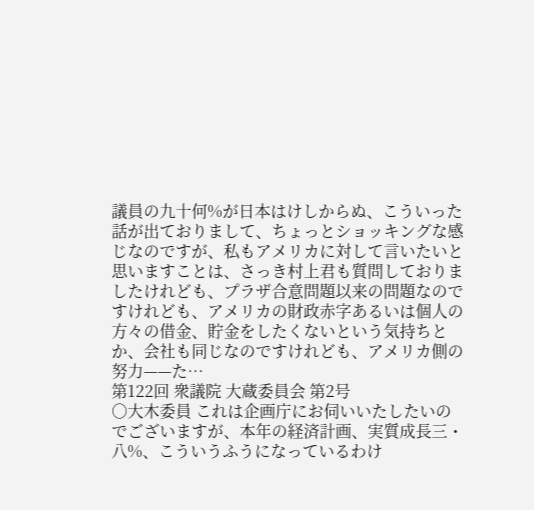議員の九十何%が日本はけしからぬ、こういった話が出ておりまして、ちょっとショッキングな感じなのですが、私もアメリカに対して言いたいと思いますことは、さっき村上君も質問しておりましたけれども、プラザ合意問題以来の問題なのですけれども、アメリカの財政赤字あるいは個人の方々の借金、貯金をしたくないという気持ちとか、会社も同じなのですけれども、アメリカ側の努力——た…
第122回 衆議院 大蔵委員会 第2号
○大木委員 これは企画庁にお伺いいたしたいのでございますが、本年の経済計画、実質成長三・八%、こういうふうになっているわけ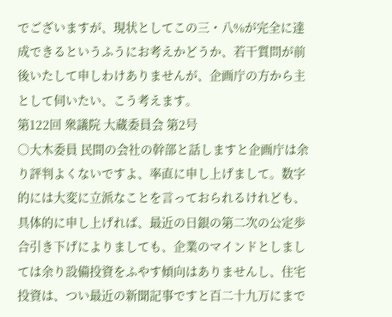でございますが、現状としてこの三・八%が完全に達成できるというふうにお考えかどうか、若干質問が前後いたして申しわけありませんが、企画庁の方から主として伺いたい、こう考えます。
第122回 衆議院 大蔵委員会 第2号
○大木委員 民間の会社の幹部と話しますと企画庁は余り評判よくないですよ、率直に申し上げまして。数字的には大変に立派なことを言っておられるけれども、具体的に申し上げれば、最近の日銀の第二次の公定歩合引き下げによりましても、企業のマインドとしましては余り設備投資をふやす傾向はありませんし、住宅投資は、つい最近の新聞記事ですと百二十九万にまで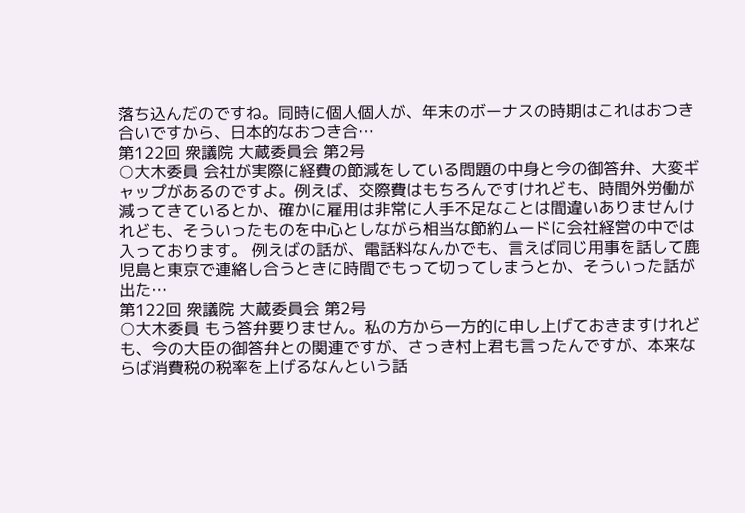落ち込んだのですね。同時に個人個人が、年末のボーナスの時期はこれはおつき合いですから、日本的なおつき合…
第122回 衆議院 大蔵委員会 第2号
○大木委員 会社が実際に経費の節減をしている問題の中身と今の御答弁、大変ギャップがあるのですよ。例えば、交際費はもちろんですけれども、時間外労働が減ってきているとか、確かに雇用は非常に人手不足なことは間違いありませんけれども、そういったものを中心としながら相当な節約ムードに会社経営の中では入っております。 例えばの話が、電話料なんかでも、言えば同じ用事を話して鹿児島と東京で連絡し合うときに時間でもって切ってしまうとか、そういった話が出た…
第122回 衆議院 大蔵委員会 第2号
○大木委員 もう答弁要りません。私の方から一方的に申し上げておきますけれども、今の大臣の御答弁との関連ですが、さっき村上君も言ったんですが、本来ならば消費税の税率を上げるなんという話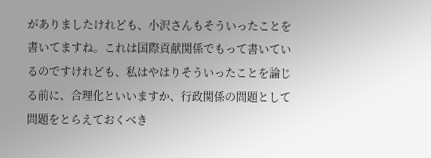がありましたけれども、小沢さんもそういったことを書いてますね。これは国際貢献関係でもって書いているのですけれども、私はやはりそういったことを論じる前に、合理化といいますか、行政関係の問題として問題をとらえておくべき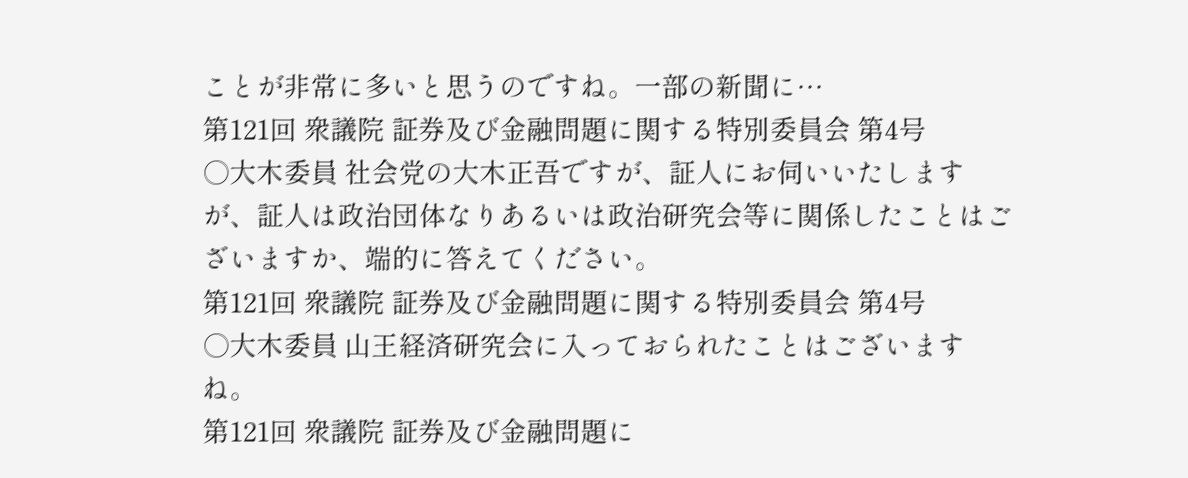ことが非常に多いと思うのですね。一部の新聞に…
第121回 衆議院 証券及び金融問題に関する特別委員会 第4号
○大木委員 社会党の大木正吾ですが、証人にお伺いいたしますが、証人は政治団体なりあるいは政治研究会等に関係したことはございますか、端的に答えてください。
第121回 衆議院 証券及び金融問題に関する特別委員会 第4号
○大木委員 山王経済研究会に入っておられたことはございますね。
第121回 衆議院 証券及び金融問題に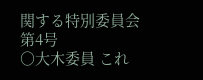関する特別委員会 第4号
○大木委員 これ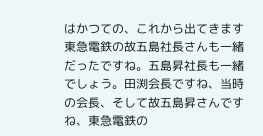はかつての、これから出てきます東急電鉄の故五島社長さんも一緒だったですね。五島昇社長も一緒でしょう。田渕会長ですね、当時の会長、そして故五島昇さんですね、東急電鉄の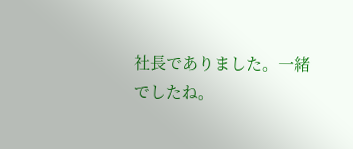社長でありました。一緒でしたね。